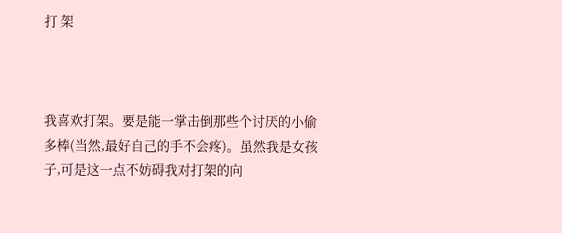打 架



我喜欢打架。要是能一掌击倒那些个讨厌的小偷多棒(当然,最好自己的手不会疼)。虽然我是女孩子,可是这一点不妨碍我对打架的向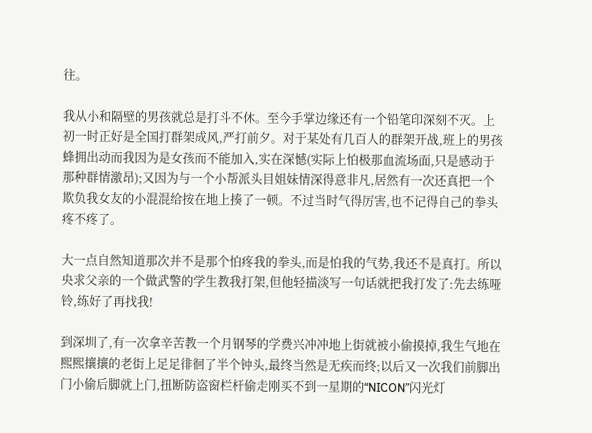往。

我从小和隔壁的男孩就总是打斗不休。至今手掌边缘还有一个铅笔印深刻不灭。上初一时正好是全国打群架成风,严打前夕。对于某处有几百人的群架开战,班上的男孩蜂拥出动而我因为是女孩而不能加入,实在深憾(实际上怕极那血流场面,只是感动于那种群情激昂);又因为与一个小帮派头目姐妹情深得意非凡,居然有一次还真把一个欺负我女友的小混混给按在地上揍了一顿。不过当时气得厉害,也不记得自己的拳头疼不疼了。

大一点自然知道那次并不是那个怕疼我的拳头,而是怕我的气势,我还不是真打。所以央求父亲的一个做武警的学生教我打架,但他轻描淡写一句话就把我打发了:先去练哑铃,练好了再找我!

到深圳了,有一次拿辛苦教一个月钢琴的学费兴冲冲地上街就被小偷摸掉,我生气地在熙熙攘攘的老街上足足徘徊了半个钟头,最终当然是无疾而终;以后又一次我们前脚出门小偷后脚就上门,扭断防盗窗栏杆偷走刚买不到一星期的“NICON”闪光灯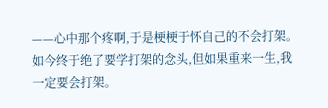——心中那个疼啊,于是梗梗于怀自己的不会打架。如今终于绝了要学打架的念头,但如果重来一生,我一定要会打架。